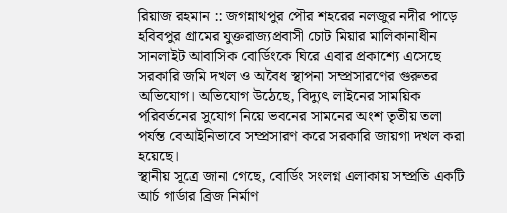রিয়াজ রহমান :: জগন্নাথপুর পৌর শহরের নলজুর নদীর পাড়ে হবিবপুর গ্রামের যুক্তরাজ্যপ্রবাসী চোট মিয়ার মালিকানাধীন সানলাইট আবাসিক বোর্ডিংকে ঘিরে এবার প্রকাশ্যে এসেছে সরকারি জমি দখল ও অবৈধ স্থাপনা সম্প্রসারণের গুরুতর অভিযোগ। অভিযোগ উঠেছে, বিদ্যুৎ লাইনের সাময়িক পরিবর্তনের সুযোগ নিয়ে ভবনের সামনের অংশ তৃতীয় তলা পর্যন্ত বেআইনিভাবে সম্প্রসারণ করে সরকারি জায়গা দখল করা হয়েছে।
স্থানীয় সূত্রে জানা গেছে, বোর্ডিং সংলগ্ন এলাকায় সম্প্রতি একটি আর্চ গার্ডার ব্রিজ নির্মাণ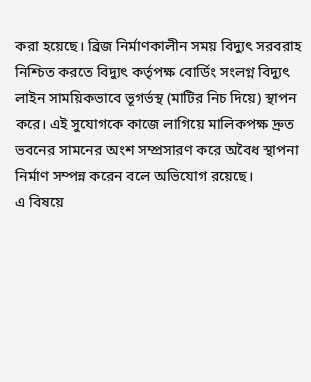করা হয়েছে। ব্রিজ নির্মাণকালীন সময় বিদ্যুৎ সরবরাহ নিশ্চিত করতে বিদ্যুৎ কর্তৃপক্ষ বোর্ডিং সংলগ্ন বিদ্যুৎ লাইন সাময়িকভাবে ভূগর্ভস্থ (মাটির নিচ দিয়ে) স্থাপন করে। এই সুযোগকে কাজে লাগিয়ে মালিকপক্ষ দ্রুত ভবনের সামনের অংশ সম্প্রসারণ করে অবৈধ স্থাপনা নির্মাণ সম্পন্ন করেন বলে অভিযোগ রয়েছে।
এ বিষয়ে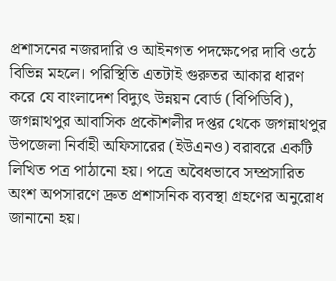প্রশাসনের নজরদারি ও আইনগত পদক্ষেপের দাবি ওঠে বিভিন্ন মহলে। পরিস্থিতি এতটাই গুরুতর আকার ধারণ করে যে বাংলাদেশ বিদ্যুৎ উন্নয়ন বোর্ড (বিপিডিবি), জগন্নাথপুর আবাসিক প্রকৌশলীর দপ্তর থেকে জগন্নাথপুর উপজেলা নির্বাহী অফিসারের (ইউএনও) বরাবরে একটি লিখিত পত্র পাঠানো হয়। পত্রে অবৈধভাবে সম্প্রসারিত অংশ অপসারণে দ্রুত প্রশাসনিক ব্যবস্থা গ্রহণের অনুরোধ জানানো হয়।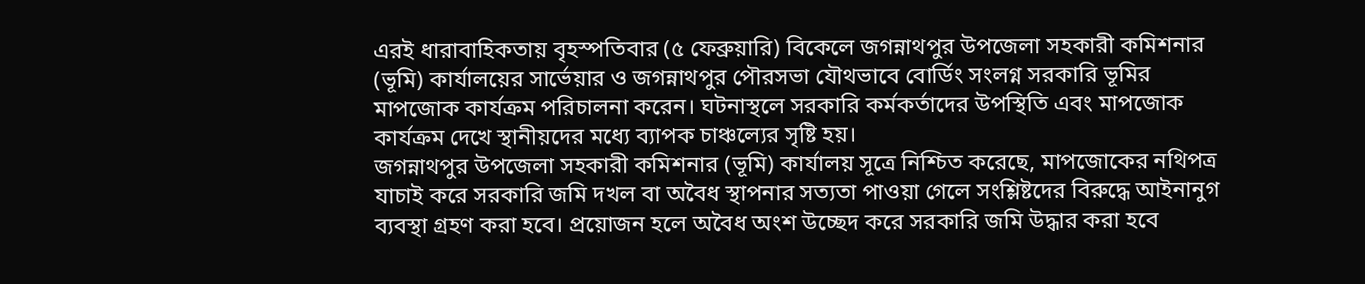এরই ধারাবাহিকতায় বৃহস্পতিবার (৫ ফেব্রুয়ারি) বিকেলে জগন্নাথপুর উপজেলা সহকারী কমিশনার (ভূমি) কার্যালয়ের সার্ভেয়ার ও জগন্নাথপুর পৌরসভা যৌথভাবে বোর্ডিং সংলগ্ন সরকারি ভূমির মাপজোক কার্যক্রম পরিচালনা করেন। ঘটনাস্থলে সরকারি কর্মকর্তাদের উপস্থিতি এবং মাপজোক কার্যক্রম দেখে স্থানীয়দের মধ্যে ব্যাপক চাঞ্চল্যের সৃষ্টি হয়।
জগন্নাথপুর উপজেলা সহকারী কমিশনার (ভূমি) কার্যালয় সূত্রে নিশ্চিত করেছে, মাপজোকের নথিপত্র যাচাই করে সরকারি জমি দখল বা অবৈধ স্থাপনার সত্যতা পাওয়া গেলে সংশ্লিষ্টদের বিরুদ্ধে আইনানুগ ব্যবস্থা গ্রহণ করা হবে। প্রয়োজন হলে অবৈধ অংশ উচ্ছেদ করে সরকারি জমি উদ্ধার করা হবে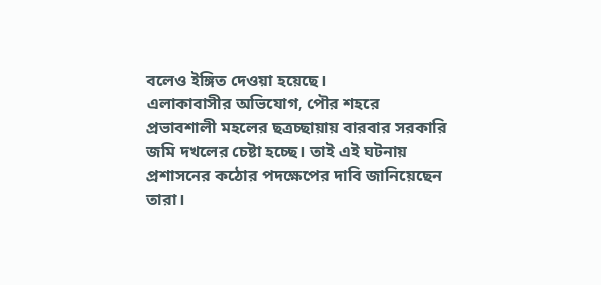বলেও ইঙ্গিত দেওয়া হয়েছে।
এলাকাবাসীর অভিযোগ, পৌর শহরে প্রভাবশালী মহলের ছত্রচ্ছায়ায় বারবার সরকারি জমি দখলের চেষ্টা হচ্ছে। তাই এই ঘটনায় প্রশাসনের কঠোর পদক্ষেপের দাবি জানিয়েছেন তারা।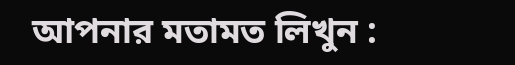আপনার মতামত লিখুন :